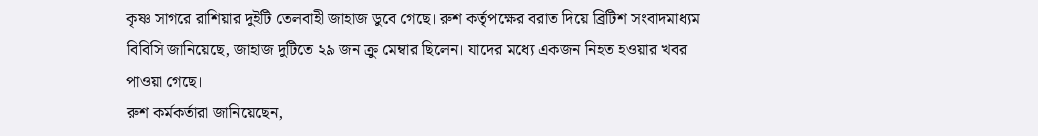কৃষ্ণ সাগরে রাশিয়ার দুইটি তেলবাহী জাহাজ ডুবে গেছে। রুশ কর্তৃপক্ষের বরাত দিয়ে ব্রিটিশ সংবাদমাধ্যম বিবিসি জানিয়েছে, জাহাজ দুটিতে ২৯ জন ক্রু মেম্বার ছিলেন। যাদের মধ্যে একজন নিহত হওয়ার খবর পাওয়া গেছে।
রুশ কর্মকর্তারা জানিয়েছেন,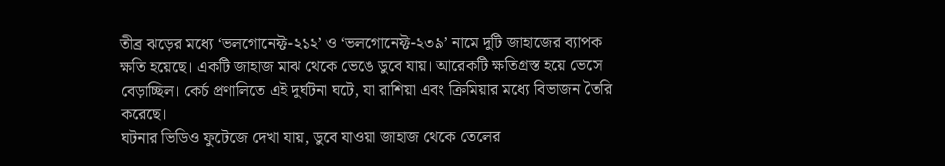তীব্র ঝড়ের মধ্যে ‘ভলগোনেফ্ট-২১২’ ও ‘ভলগোনেফ্ট-২৩৯’ নামে দুটি জাহাজের ব্যাপক ক্ষতি হয়েছে। একটি জাহাজ মাঝ থেকে ভেঙে ডুবে যায়। আরেকটি ক্ষতিগ্রস্ত হয়ে ভেসে বেড়াচ্ছিল। কের্চ প্রণালিতে এই দুর্ঘটনা ঘটে, যা রাশিয়া এবং ক্রিমিয়ার মধ্যে বিভাজন তৈরি করেছে।
ঘটনার ভিডিও ফুটেজে দেখা যায়, ডুবে যাওয়া জাহাজ থেকে তেলের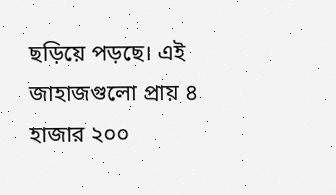ছড়িয়ে পড়ছে। এই জাহাজগুলো প্রায় ৪ হাজার ২০০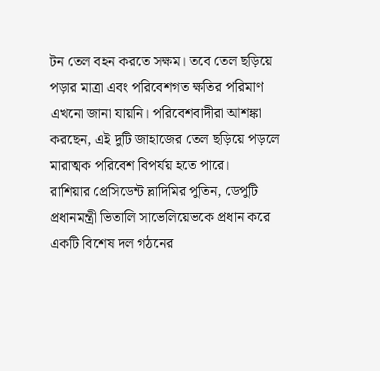টন তেল বহন করতে সক্ষম। তবে তেল ছড়িয়ে পড়ার মাত্রা এবং পরিবেশগত ক্ষতির পরিমাণ এখনো জানা যায়নি। পরিবেশবাদীরা আশঙ্কা করছেন, এই দুটি জাহাজের তেল ছড়িয়ে পড়লে মারাত্মক পরিবেশ বিপর্যয় হতে পারে।
রাশিয়ার প্রেসিডেন্ট ভ্লাদিমির পুতিন, ডেপুটি প্রধানমন্ত্রী ভিতালি সাভেলিয়েভকে প্রধান করে একটি বিশেষ দল গঠনের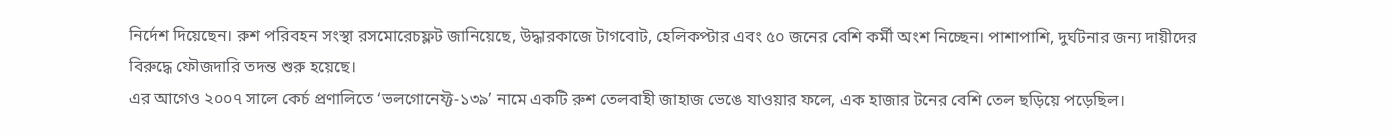নির্দেশ দিয়েছেন। রুশ পরিবহন সংস্থা রসমোরেচফ্লট জানিয়েছে, উদ্ধারকাজে টাগবোট, হেলিকপ্টার এবং ৫০ জনের বেশি কর্মী অংশ নিচ্ছেন। পাশাপাশি, দুর্ঘটনার জন্য দায়ীদের বিরুদ্ধে ফৌজদারি তদন্ত শুরু হয়েছে।
এর আগেও ২০০৭ সালে কের্চ প্রণালিতে ‘ভলগোনেফ্ট-১৩৯’ নামে একটি রুশ তেলবাহী জাহাজ ভেঙে যাওয়ার ফলে, এক হাজার টনের বেশি তেল ছড়িয়ে পড়েছিল।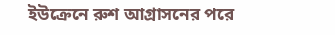ইউক্রেনে রুশ আগ্রাসনের পরে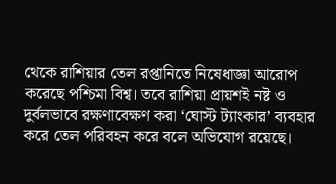থেকে রাশিয়ার তেল রপ্তানিতে নিষেধাজ্ঞা আরোপ করেছে পশ্চিমা বিশ্ব। তবে রাশিয়া প্রায়শই নষ্ট ও দুর্বলভাবে রক্ষণাবেক্ষণ করা ‘ঘোস্ট ট্যাংকার’ ব্যবহার করে তেল পরিবহন করে বলে অভিযোগ রয়েছে।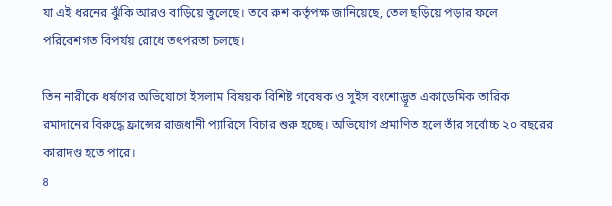যা এই ধরনের ঝুঁকি আরও বাড়িয়ে তুলেছে। তবে রুশ কর্তৃপক্ষ জানিয়েছে, তেল ছড়িয়ে পড়ার ফলে পরিবেশগত বিপর্যয় রোধে তৎপরতা চলছে।

তিন নারীকে ধর্ষণের অভিযোগে ইসলাম বিষয়ক বিশিষ্ট গবেষক ও সুইস বংশোদ্ভূত একাডেমিক তারিক রমাদানের বিরুদ্ধে ফ্রান্সের রাজধানী প্যারিসে বিচার শুরু হচ্ছে। অভিযোগ প্রমাণিত হলে তাঁর সর্বোচ্চ ২০ বছরের কারাদণ্ড হতে পারে।
৪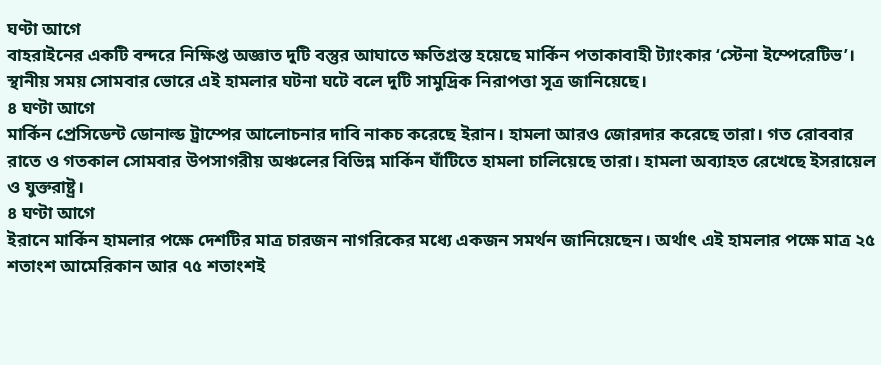ঘণ্টা আগে
বাহরাইনের একটি বন্দরে নিক্ষিপ্ত অজ্ঞাত দুটি বস্তুর আঘাতে ক্ষতিগ্রস্ত হয়েছে মার্কিন পতাকাবাহী ট্যাংকার ‘স্টেনা ইম্পেরেটিভ’। স্থানীয় সময় সোমবার ভোরে এই হামলার ঘটনা ঘটে বলে দুটি সামুদ্রিক নিরাপত্তা সূত্র জানিয়েছে।
৪ ঘণ্টা আগে
মার্কিন প্রেসিডেন্ট ডোনাল্ড ট্রাম্পের আলোচনার দাবি নাকচ করেছে ইরান। হামলা আরও জোরদার করেছে তারা। গত রোববার রাতে ও গতকাল সোমবার উপসাগরীয় অঞ্চলের বিভিন্ন মার্কিন ঘাঁটিতে হামলা চালিয়েছে তারা। হামলা অব্যাহত রেখেছে ইসরায়েল ও যুক্তরাষ্ট্র।
৪ ঘণ্টা আগে
ইরানে মার্কিন হামলার পক্ষে দেশটির মাত্র চারজন নাগরিকের মধ্যে একজন সমর্থন জানিয়েছেন। অর্থাৎ এই হামলার পক্ষে মাত্র ২৫ শতাংশ আমেরিকান আর ৭৫ শতাংশই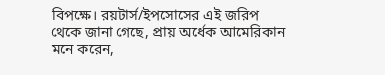বিপক্ষে। রয়টার্স/ইপসোসের এই জরিপ থেকে জানা গেছে, প্রায় অর্ধেক আমেরিকান মনে করেন,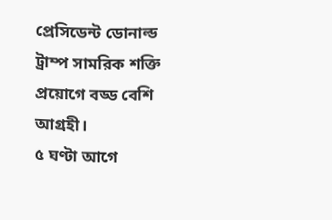প্রেসিডেন্ট ডোনাল্ড ট্রাম্প সামরিক শক্তি প্রয়োগে বড্ড বেশি আগ্রহী।
৫ ঘণ্টা আগে